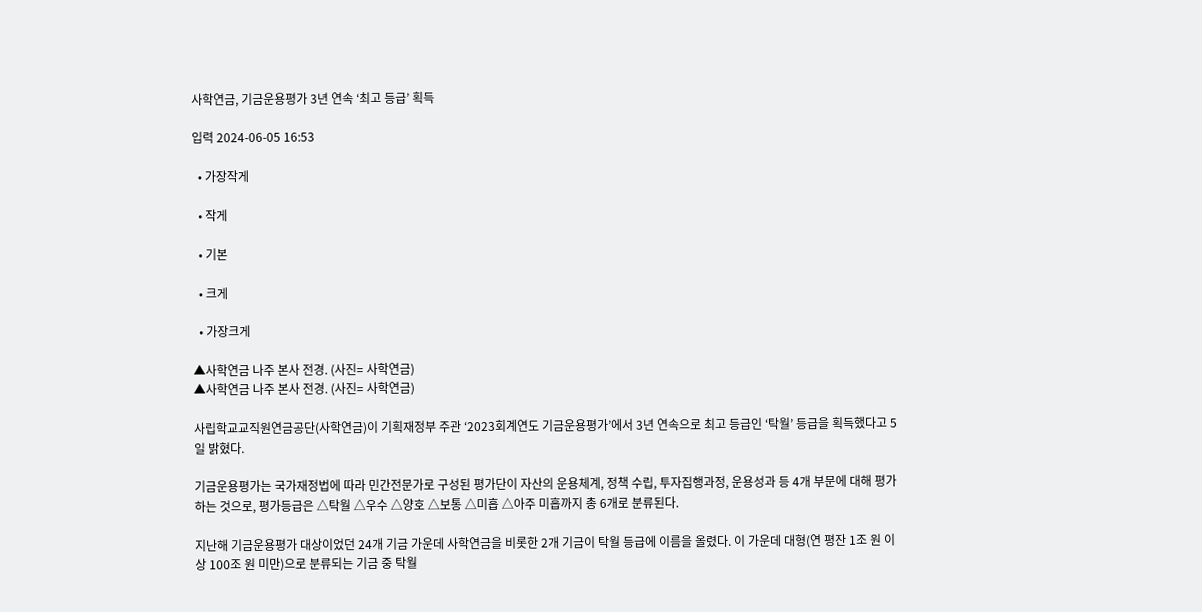사학연금, 기금운용평가 3년 연속 ‘최고 등급’ 획득

입력 2024-06-05 16:53

  • 가장작게

  • 작게

  • 기본

  • 크게

  • 가장크게

▲사학연금 나주 본사 전경. (사진= 사학연금)
▲사학연금 나주 본사 전경. (사진= 사학연금)

사립학교교직원연금공단(사학연금)이 기획재정부 주관 ‘2023회계연도 기금운용평가’에서 3년 연속으로 최고 등급인 ‘탁월’ 등급을 획득했다고 5일 밝혔다.

기금운용평가는 국가재정법에 따라 민간전문가로 구성된 평가단이 자산의 운용체계, 정책 수립, 투자집행과정, 운용성과 등 4개 부문에 대해 평가하는 것으로, 평가등급은 △탁월 △우수 △양호 △보통 △미흡 △아주 미흡까지 총 6개로 분류된다.

지난해 기금운용평가 대상이었던 24개 기금 가운데 사학연금을 비롯한 2개 기금이 탁월 등급에 이름을 올렸다. 이 가운데 대형(연 평잔 1조 원 이상 100조 원 미만)으로 분류되는 기금 중 탁월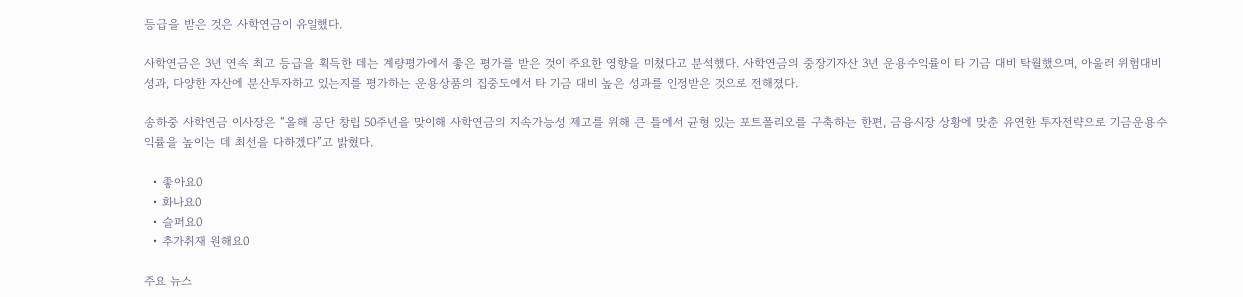등급을 받은 것은 사학연금이 유일했다.

사학연금은 3년 연속 최고 등급을 획득한 데는 계량평가에서 좋은 평가를 받은 것이 주요한 영향을 미쳤다고 분석했다. 사학연금의 중장기자산 3년 운용수익률이 타 기금 대비 탁월했으며, 아울러 위험대비 성과, 다양한 자산에 분산투자하고 있는지를 평가하는 운용상품의 집중도에서 타 기금 대비 높은 성과를 인정받은 것으로 전해졌다.

송하중 사학연금 이사장은 “올해 공단 창립 50주년을 맞이해 사학연금의 지속가능성 제고를 위해 큰 틀에서 균형 있는 포트폴리오를 구축하는 한편, 금융시장 상황에 맞춘 유연한 투자전략으로 기금운용수익률을 높이는 데 최선을 다하겠다”고 밝혔다.

  • 좋아요0
  • 화나요0
  • 슬퍼요0
  • 추가취재 원해요0

주요 뉴스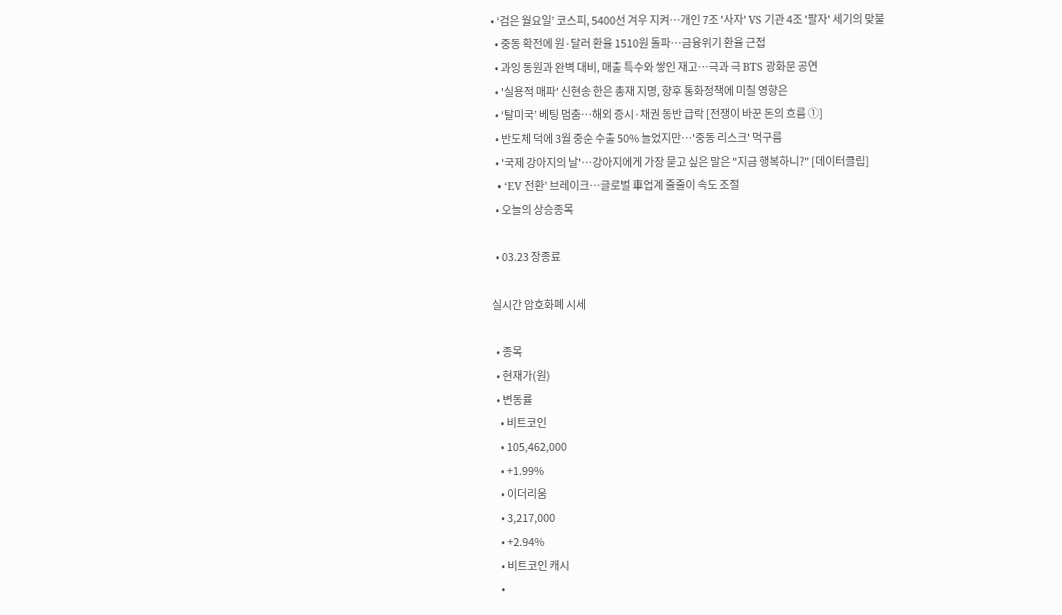• ‘검은 월요일’ 코스피, 5400선 겨우 지켜⋯개인 7조 '사자' VS 기관 4조 '팔자' 세기의 맞불
  • 중동 확전에 원·달러 환율 1510원 돌파…금융위기 환율 근접
  • 과잉 동원과 완벽 대비, 매출 특수와 쌓인 재고…극과 극 BTS 광화문 공연
  • '실용적 매파' 신현송 한은 총재 지명, 향후 통화정책에 미칠 영향은
  • ‘탈미국’ 베팅 멈춤…해외 증시·채권 동반 급락 [전쟁이 바꾼 돈의 흐름 ①]
  • 반도체 덕에 3월 중순 수출 50% 늘었지만⋯'중동 리스크' 먹구름
  • '국제 강아지의 날'…강아지에게 가장 묻고 싶은 말은 "지금 행복하니?" [데이터클립]
  • ‘EV 전환’ 브레이크…글로벌 車업계 줄줄이 속도 조절
  • 오늘의 상승종목

  • 03.23 장종료

실시간 암호화폐 시세

  • 종목
  • 현재가(원)
  • 변동률
    • 비트코인
    • 105,462,000
    • +1.99%
    • 이더리움
    • 3,217,000
    • +2.94%
    • 비트코인 캐시
    •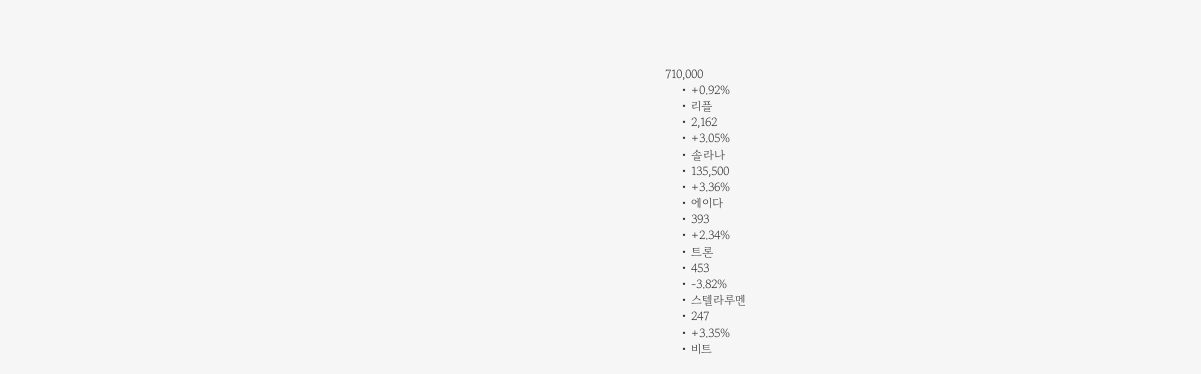710,000
    • +0.92%
    • 리플
    • 2,162
    • +3.05%
    • 솔라나
    • 135,500
    • +3.36%
    • 에이다
    • 393
    • +2.34%
    • 트론
    • 453
    • -3.82%
    • 스텔라루멘
    • 247
    • +3.35%
    • 비트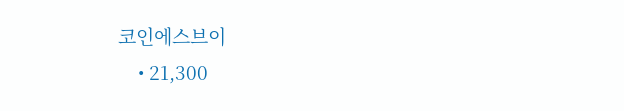코인에스브이
    • 21,300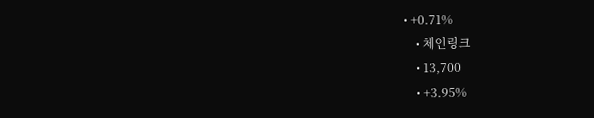• +0.71%
    • 체인링크
    • 13,700
    • +3.95%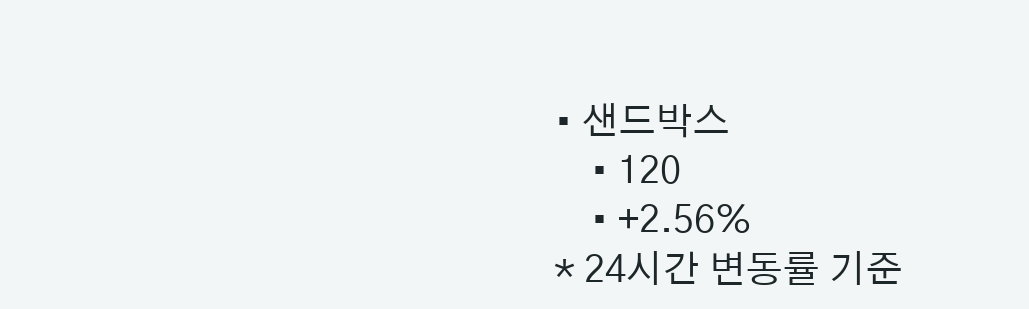• 샌드박스
    • 120
    • +2.56%
* 24시간 변동률 기준